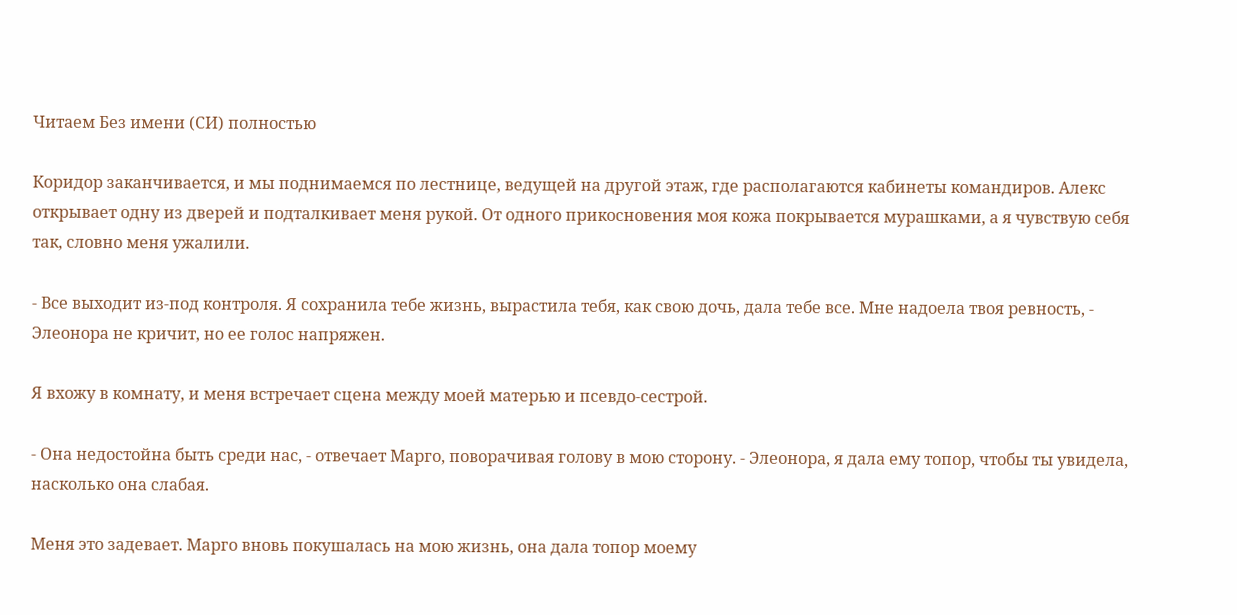Читаем Без имени (СИ) полностью

Коридор заканчивается, и мы поднимаемся по лестнице, ведущей на другой этаж, где располагаются кабинеты командиров. Алекс открывает одну из дверей и подталкивает меня рукой. От одного прикосновения моя кожа покрывается мурашками, а я чувствую себя так, словно меня ужалили.

- Все выходит из-под контроля. Я сохранила тебе жизнь, вырастила тебя, как свою дочь, дала тебе все. Мне надоела твоя ревность, - Элеонора не кричит, но ее голос напряжен.

Я вхожу в комнату, и меня встречает сцена между моей матерью и псевдо-сестрой.

- Она недостойна быть среди нас, - отвечает Марго, поворачивая голову в мою сторону. - Элеонора, я дала ему топор, чтобы ты увидела, насколько она слабая.

Меня это задевает. Марго вновь покушалась на мою жизнь, она дала топор моему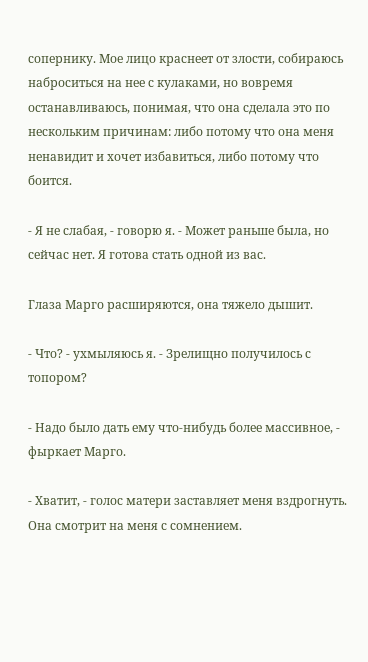сопернику. Мое лицо краснеет от злости, собираюсь наброситься на нее с кулаками, но вовремя останавливаюсь, понимая, что она сделала это по нескольким причинам: либо потому что она меня ненавидит и хочет избавиться, либо потому что боится.

- Я не слабая, - говорю я. - Может раньше была, но сейчас нет. Я готова стать одной из вас.

Глаза Марго расширяются, она тяжело дышит.

- Что? - ухмыляюсь я. - Зрелищно получилось с топором?

- Надо было дать ему что-нибудь более массивное, - фыркает Марго.

- Хватит, - голос матери заставляет меня вздрогнуть. Она смотрит на меня с сомнением.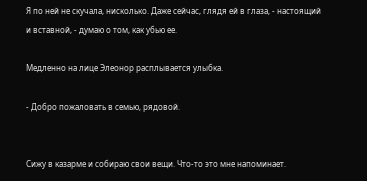Я по ней не скучала, нисколько. Даже сейчас, глядя ей в глаза, - настоящий и вставной, - думаю о том, как убью ее.

Медленно на лице Элеонор расплывается улыбка.

- Добро пожаловать в семью, рядовой.


Сижу в казарме и собираю свои вещи. Что-то это мне напоминает.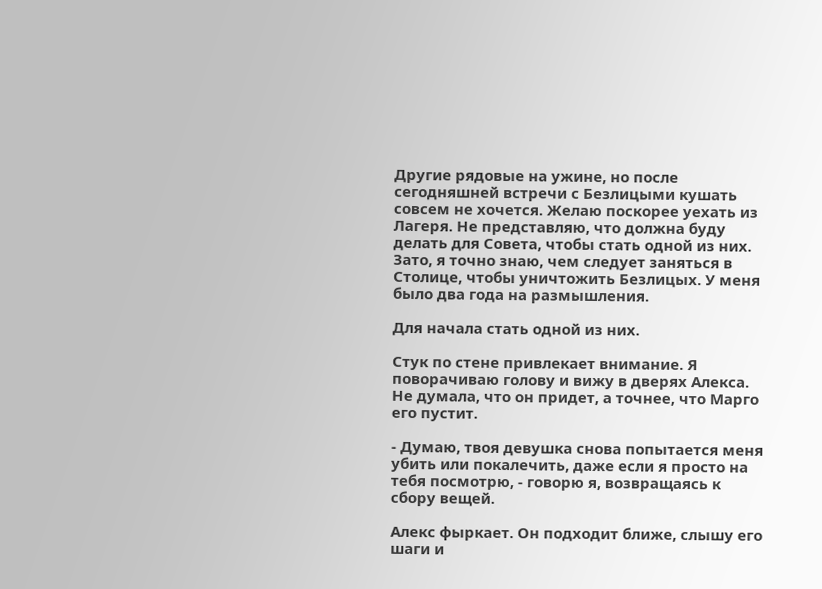Другие рядовые на ужине, но после сегодняшней встречи с Безлицыми кушать совсем не хочется. Желаю поскорее уехать из Лагеря. Не представляю, что должна буду делать для Совета, чтобы стать одной из них. Зато, я точно знаю, чем следует заняться в Столице, чтобы уничтожить Безлицых. У меня было два года на размышления.

Для начала стать одной из них.

Стук по стене привлекает внимание. Я поворачиваю голову и вижу в дверях Алекса. Не думала, что он придет, а точнее, что Марго его пустит.

- Думаю, твоя девушка снова попытается меня убить или покалечить, даже если я просто на тебя посмотрю, - говорю я, возвращаясь к сбору вещей.

Алекс фыркает. Он подходит ближе, слышу его шаги и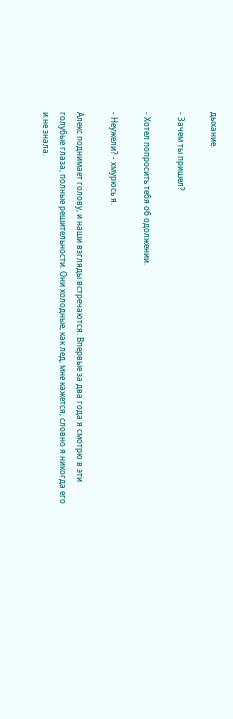дыхание.

- Зачем ты пришел?

- Хотел попросить тебя об одолжении.

- Неужели? - хмурюсь я.

Алекс поднимает голову, и наши взгляды встречаются. Впервые за два года я смотрю в эти голубые глаза, полные решительности. Они холодные, как лед, мне кажется, словно я никогда его и не знала.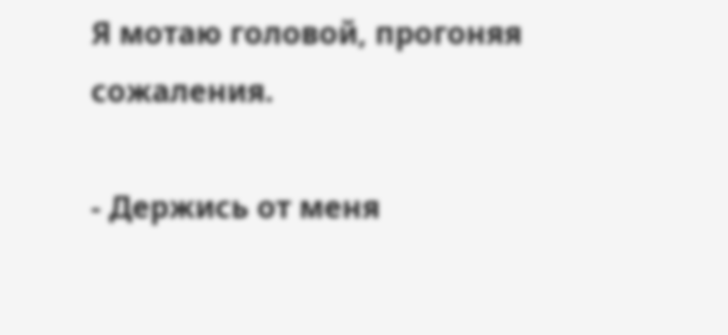Я мотаю головой, прогоняя сожаления.

- Держись от меня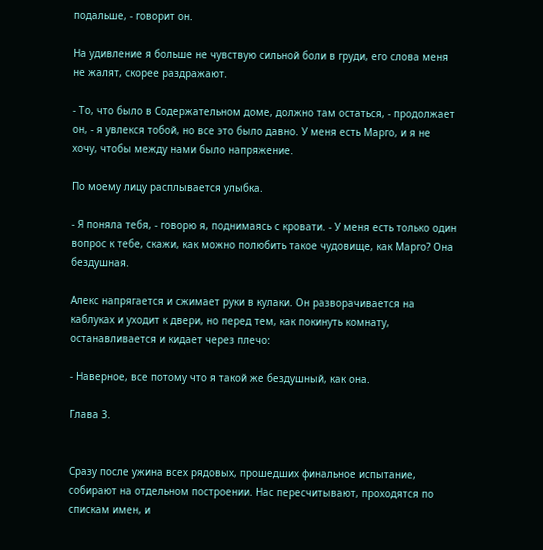подальше, - говорит он.

На удивление я больше не чувствую сильной боли в груди, его слова меня не жалят, скорее раздражают.

- То, что было в Содержательном доме, должно там остаться, - продолжает он, - я увлекся тобой, но все это было давно. У меня есть Марго, и я не хочу, чтобы между нами было напряжение.

По моему лицу расплывается улыбка.

- Я поняла тебя, - говорю я, поднимаясь с кровати. - У меня есть только один вопрос к тебе, скажи, как можно полюбить такое чудовище, как Марго? Она бездушная.

Алекс напрягается и сжимает руки в кулаки. Он разворачивается на каблуках и уходит к двери, но перед тем, как покинуть комнату, останавливается и кидает через плечо:

- Наверное, все потому что я такой же бездушный, как она.

Глава 3.


Сразу после ужина всех рядовых, прошедших финальное испытание, собирают на отдельном построении. Нас пересчитывают, проходятся по спискам имен, и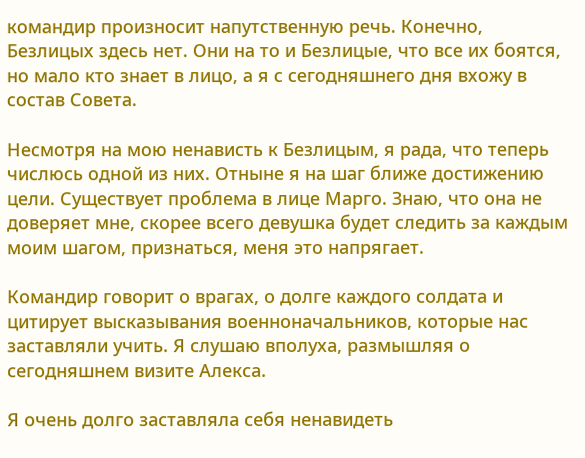командир произносит напутственную речь. Конечно, Безлицых здесь нет. Они на то и Безлицые, что все их боятся, но мало кто знает в лицо, а я с сегодняшнего дня вхожу в состав Совета.

Несмотря на мою ненависть к Безлицым, я рада, что теперь числюсь одной из них. Отныне я на шаг ближе достижению цели. Существует проблема в лице Марго. Знаю, что она не доверяет мне, скорее всего девушка будет следить за каждым моим шагом, признаться, меня это напрягает.

Командир говорит о врагах, о долге каждого солдата и цитирует высказывания военноначальников, которые нас заставляли учить. Я слушаю вполуха, размышляя о сегодняшнем визите Алекса.

Я очень долго заставляла себя ненавидеть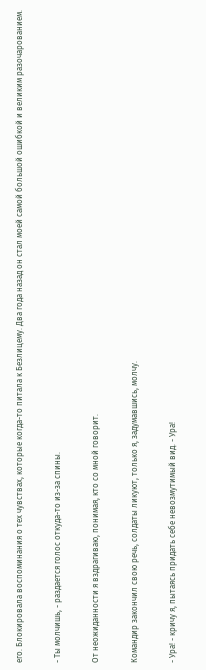его. Блокировала воспоминания о тех чувствах, которые когда-то питала к Безлицему. Два года назад он стал моей самой большой ошибкой и великим разочарованием.

- Ты молчишь, - раздается голос откуда-то из-за спины.

От неожиданности я вздрагиваю, понимая, кто со мной говорит.

Командир закончил свою речь, солдаты ликуют, только я, задумавшись, молчу.

- Ура! - кричу я, пытаясь придать себе невозмутимый вид. - Ура!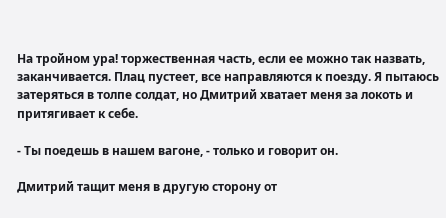На тройном ура! торжественная часть, если ее можно так назвать, заканчивается. Плац пустеет, все направляются к поезду. Я пытаюсь затеряться в толпе солдат, но Дмитрий хватает меня за локоть и притягивает к себе.

- Ты поедешь в нашем вагоне, - только и говорит он.

Дмитрий тащит меня в другую сторону от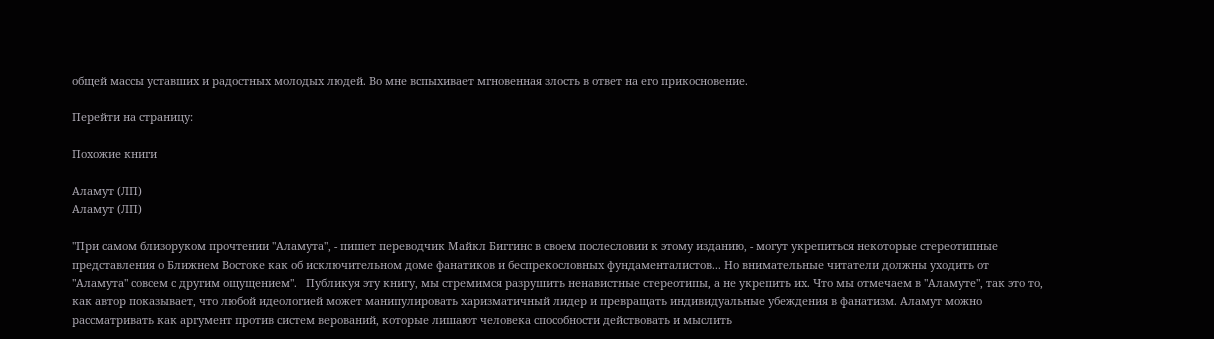общей массы уставших и радостных молодых людей. Во мне вспыхивает мгновенная злость в ответ на его прикосновение.

Перейти на страницу:

Похожие книги

Аламут (ЛП)
Аламут (ЛП)

"При самом близоруком прочтении "Аламута", - пишет переводчик Майкл Биггинс в своем послесловии к этому изданию, - могут укрепиться некоторые стереотипные представления о Ближнем Востоке как об исключительном доме фанатиков и беспрекословных фундаменталистов... Но внимательные читатели должны уходить от "Аламута" совсем с другим ощущением".   Публикуя эту книгу, мы стремимся разрушить ненавистные стереотипы, а не укрепить их. Что мы отмечаем в "Аламуте", так это то, как автор показывает, что любой идеологией может манипулировать харизматичный лидер и превращать индивидуальные убеждения в фанатизм. Аламут можно рассматривать как аргумент против систем верований, которые лишают человека способности действовать и мыслить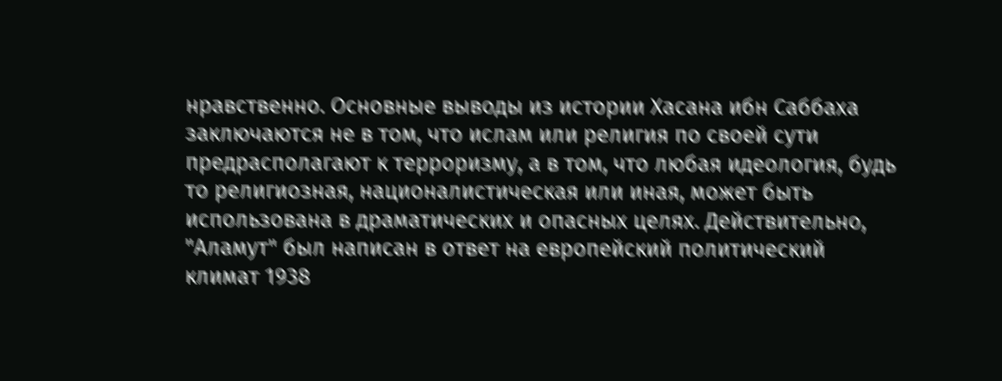нравственно. Основные выводы из истории Хасана ибн Саббаха заключаются не в том, что ислам или религия по своей сути предрасполагают к терроризму, а в том, что любая идеология, будь то религиозная, националистическая или иная, может быть использована в драматических и опасных целях. Действительно, "Аламут" был написан в ответ на европейский политический климат 1938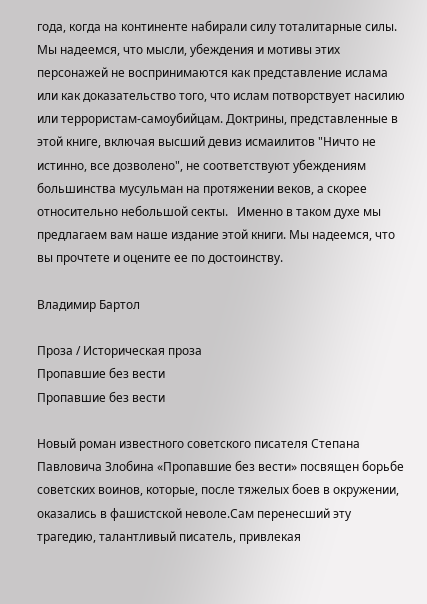года, когда на континенте набирали силу тоталитарные силы.   Мы надеемся, что мысли, убеждения и мотивы этих персонажей не воспринимаются как представление ислама или как доказательство того, что ислам потворствует насилию или террористам-самоубийцам. Доктрины, представленные в этой книге, включая высший девиз исмаилитов "Ничто не истинно, все дозволено", не соответствуют убеждениям большинства мусульман на протяжении веков, а скорее относительно небольшой секты.   Именно в таком духе мы предлагаем вам наше издание этой книги. Мы надеемся, что вы прочтете и оцените ее по достоинству.

Владимир Бартол

Проза / Историческая проза
Пропавшие без вести
Пропавшие без вести

Новый роман известного советского писателя Степана Павловича Злобина «Пропавшие без вести» посвящен борьбе советских воинов, которые, после тяжелых боев в окружении, оказались в фашистской неволе.Сам перенесший эту трагедию, талантливый писатель, привлекая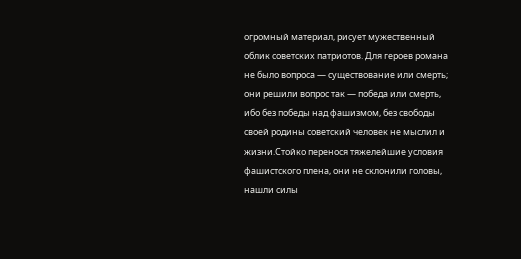огромный материал, рисует мужественный облик советских патриотов. Для героев романа не было вопроса — существование или смерть; они решили вопрос так — победа или смерть, ибо без победы над фашизмом, без свободы своей родины советский человек не мыслил и жизни.Стойко перенося тяжелейшие условия фашистского плена, они не склонили головы, нашли силы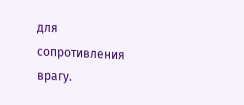для сопротивления врагу.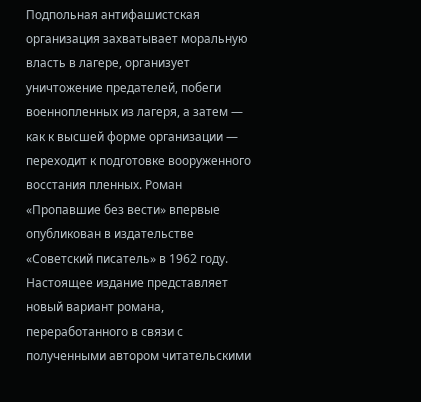Подпольная антифашистская организация захватывает моральную власть в лагере, организует уничтожение предателей, побеги военнопленных из лагеря, а затем — как к высшей форме организации — переходит к подготовке вооруженного восстания пленных. Роман «Пропавшие без вести» впервые опубликован в издательстве «Советский писатель» в 1962 году. Настоящее издание представляет новый вариант романа, переработанного в связи с полученными автором читательскими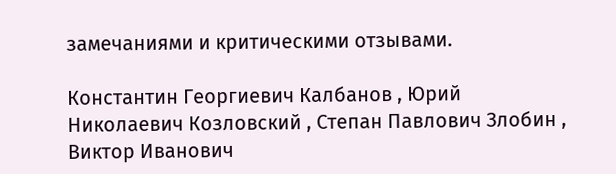замечаниями и критическими отзывами.

Константин Георгиевич Калбанов , Юрий Николаевич Козловский , Степан Павлович Злобин , Виктор Иванович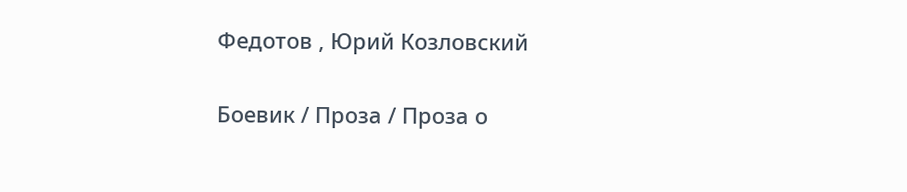Федотов , Юрий Козловский

Боевик / Проза / Проза о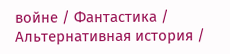войне / Фантастика / Альтернативная история /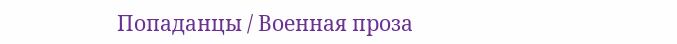Попаданцы / Военная проза